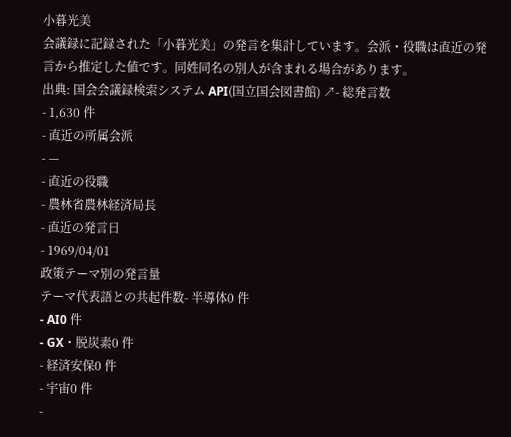小暮光美
会議録に記録された「小暮光美」の発言を集計しています。会派・役職は直近の発言から推定した値です。同姓同名の別人が含まれる場合があります。
出典: 国会会議録検索システム API(国立国会図書館) ↗- 総発言数
- 1,630 件
- 直近の所属会派
- —
- 直近の役職
- 農林省農林経済局長
- 直近の発言日
- 1969/04/01
政策テーマ別の発言量
テーマ代表語との共起件数- 半導体0 件
- AI0 件
- GX・脱炭素0 件
- 経済安保0 件
- 宇宙0 件
-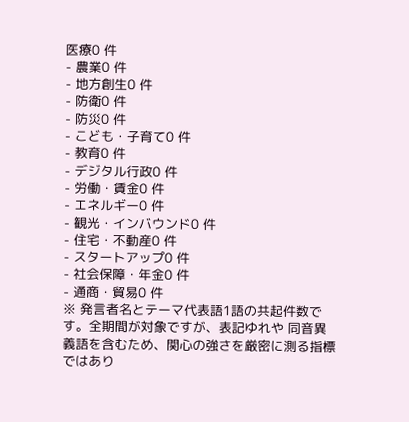医療0 件
- 農業0 件
- 地方創生0 件
- 防衛0 件
- 防災0 件
- こども・子育て0 件
- 教育0 件
- デジタル行政0 件
- 労働・賃金0 件
- エネルギー0 件
- 観光・インバウンド0 件
- 住宅・不動産0 件
- スタートアップ0 件
- 社会保障・年金0 件
- 通商・貿易0 件
※ 発言者名とテーマ代表語1語の共起件数です。全期間が対象ですが、表記ゆれや 同音異義語を含むため、関心の強さを厳密に測る指標ではあり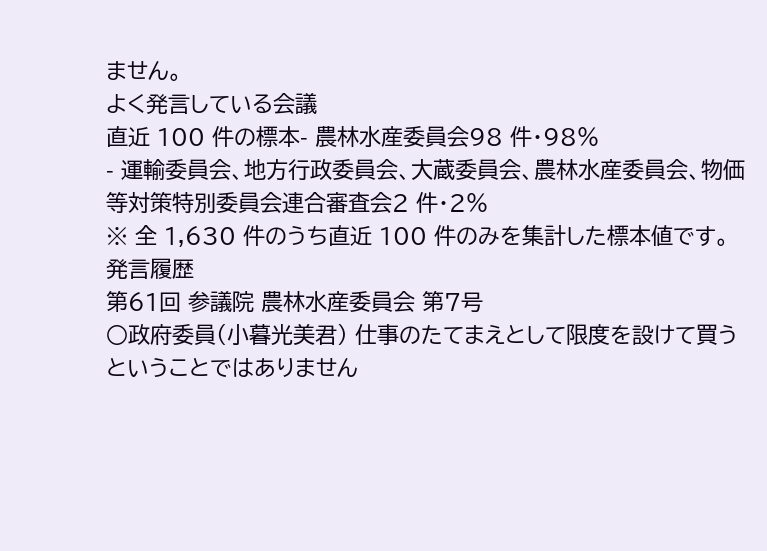ません。
よく発言している会議
直近 100 件の標本- 農林水産委員会98 件・98%
- 運輸委員会、地方行政委員会、大蔵委員会、農林水産委員会、物価等対策特別委員会連合審査会2 件・2%
※ 全 1,630 件のうち直近 100 件のみを集計した標本値です。
発言履歴
第61回 参議院 農林水産委員会 第7号
○政府委員(小暮光美君) 仕事のたてまえとして限度を設けて買うということではありません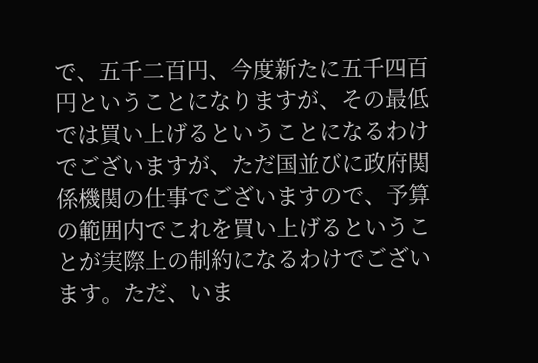で、五千二百円、今度新たに五千四百円ということになりますが、その最低では買い上げるということになるわけでございますが、ただ国並びに政府関係機関の仕事でございますので、予算の範囲内でこれを買い上げるということが実際上の制約になるわけでございます。ただ、いま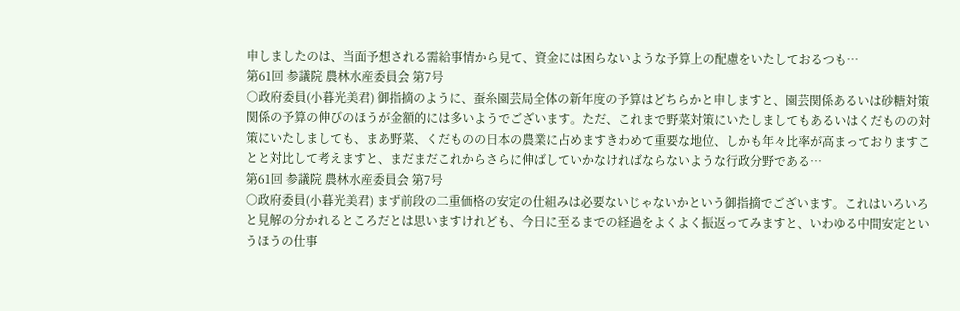申しましたのは、当面予想される需給事情から見て、資金には困らないような予算上の配慮をいたしておるつも…
第61回 参議院 農林水産委員会 第7号
○政府委員(小暮光美君) 御指摘のように、蚕糸園芸局全体の新年度の予算はどちらかと申しますと、園芸関係あるいは砂糖対策関係の予算の伸びのほうが金額的には多いようでございます。ただ、これまで野菜対策にいたしましてもあるいはくだものの対策にいたしましても、まあ野菜、くだものの日本の農業に占めますきわめて重要な地位、しかも年々比率が高まっておりますことと対比して考えますと、まだまだこれからさらに伸ばしていかなければならないような行政分野である…
第61回 参議院 農林水産委員会 第7号
○政府委員(小暮光美君) まず前段の二重価格の安定の仕組みは必要ないじゃないかという御指摘でございます。これはいろいろと見解の分かれるところだとは思いますけれども、今日に至るまでの経過をよくよく振返ってみますと、いわゆる中間安定というほうの仕事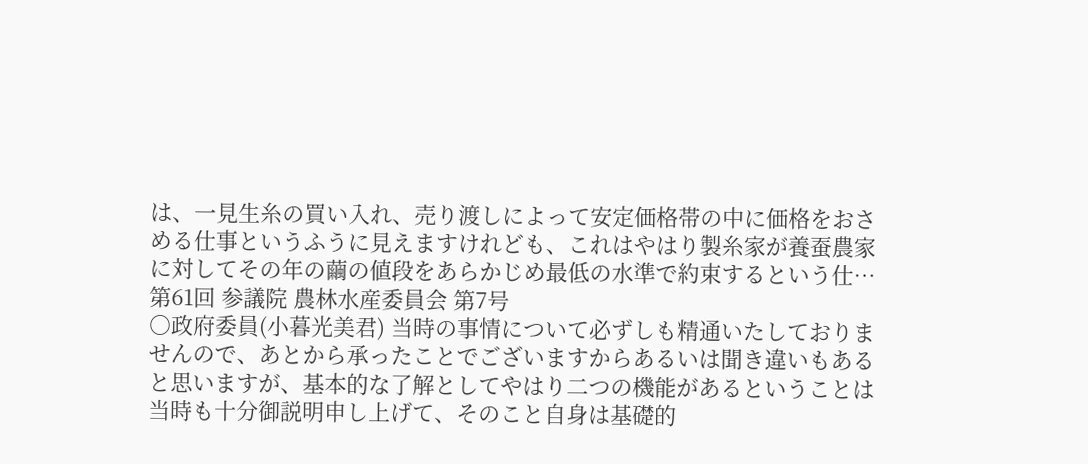は、一見生糸の買い入れ、売り渡しによって安定価格帯の中に価格をおさめる仕事というふうに見えますけれども、これはやはり製糸家が養蚕農家に対してその年の繭の値段をあらかじめ最低の水準で約束するという仕…
第61回 参議院 農林水産委員会 第7号
○政府委員(小暮光美君) 当時の事情について必ずしも精通いたしておりませんので、あとから承ったことでございますからあるいは聞き違いもあると思いますが、基本的な了解としてやはり二つの機能があるということは当時も十分御説明申し上げて、そのこと自身は基礎的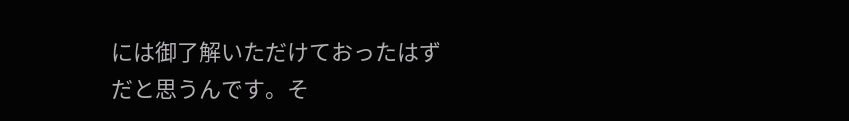には御了解いただけておったはずだと思うんです。そ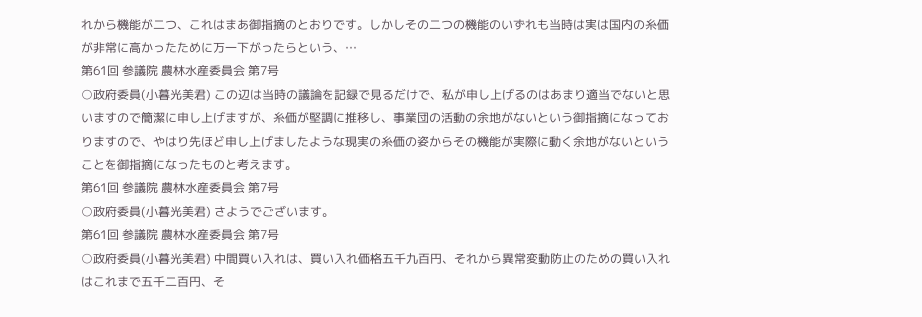れから機能が二つ、これはまあ御指摘のとおりです。しかしその二つの機能のいずれも当時は実は国内の糸価が非常に高かったために万一下がったらという、…
第61回 参議院 農林水産委員会 第7号
○政府委員(小暮光美君) この辺は当時の議論を記録で見るだけで、私が申し上げるのはあまり適当でないと思いますので簡潔に申し上げますが、糸価が堅調に推移し、事業団の活動の余地がないという御指摘になっておりますので、やはり先ほど申し上げましたような現実の糸価の姿からその機能が実際に動く余地がないということを御指摘になったものと考えます。
第61回 参議院 農林水産委員会 第7号
○政府委員(小暮光美君) さようでございます。
第61回 参議院 農林水産委員会 第7号
○政府委員(小暮光美君) 中間買い入れは、買い入れ価格五千九百円、それから異常変動防止のための買い入れはこれまで五千二百円、そ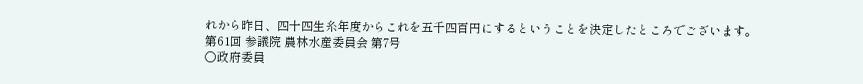れから昨日、四十四生糸年度からこれを五千四百円にするということを決定したところでございます。
第61回 参議院 農林水産委員会 第7号
○政府委員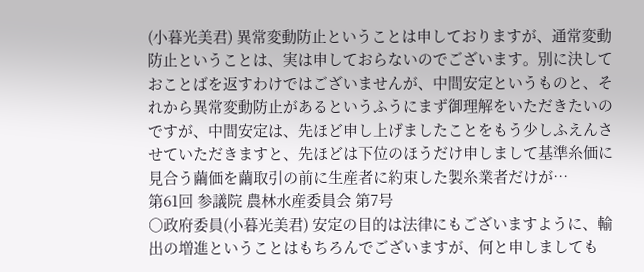(小暮光美君) 異常変動防止ということは申しておりますが、通常変動防止ということは、実は申しておらないのでございます。別に決しておことばを返すわけではございませんが、中間安定というものと、それから異常変動防止があるというふうにまず御理解をいただきたいのですが、中間安定は、先ほど申し上げましたことをもう少しふえんさせていただきますと、先ほどは下位のほうだけ申しまして基準糸価に見合う繭価を繭取引の前に生産者に約束した製糸業者だけが…
第61回 参議院 農林水産委員会 第7号
○政府委員(小暮光美君) 安定の目的は法律にもございますように、輸出の増進ということはもちろんでございますが、何と申しましても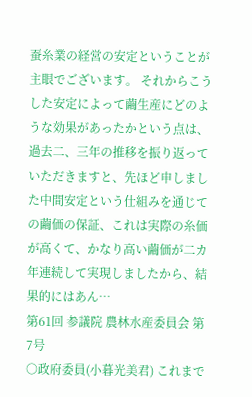蚕糸業の経営の安定ということが主眼でございます。 それからこうした安定によって繭生産にどのような効果があったかという点は、過去二、三年の推移を振り返っていただきますと、先ほど申しました中間安定という仕組みを通じての繭価の保証、これは実際の糸価が高くて、かなり高い繭価が二カ年連続して実現しましたから、結果的にはあん…
第61回 参議院 農林水産委員会 第7号
○政府委員(小暮光美君) これまで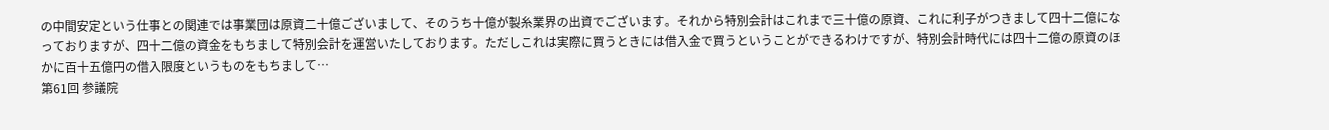の中間安定という仕事との関連では事業団は原資二十億ございまして、そのうち十億が製糸業界の出資でございます。それから特別会計はこれまで三十億の原資、これに利子がつきまして四十二億になっておりますが、四十二億の資金をもちまして特別会計を運営いたしております。ただしこれは実際に買うときには借入金で買うということができるわけですが、特別会計時代には四十二億の原資のほかに百十五億円の借入限度というものをもちまして…
第61回 参議院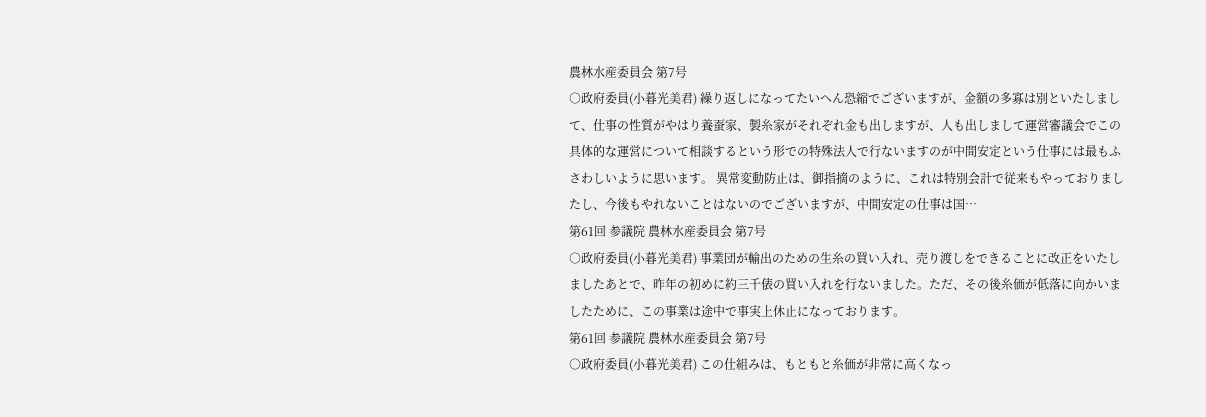農林水産委員会 第7号
○政府委員(小暮光美君) 繰り返しになってたいへん恐縮でございますが、金額の多寡は別といたしまして、仕事の性質がやはり養蚕家、製糸家がそれぞれ金も出しますが、人も出しまして運営審議会でこの具体的な運営について相談するという形での特殊法人で行ないますのが中間安定という仕事には最もふさわしいように思います。 異常変動防止は、御指摘のように、これは特別会計で従来もやっておりましたし、今後もやれないことはないのでございますが、中間安定の仕事は国…
第61回 参議院 農林水産委員会 第7号
○政府委員(小暮光美君) 事業団が輸出のための生糸の買い入れ、売り渡しをできることに改正をいたしましたあとで、昨年の初めに約三千俵の買い入れを行ないました。ただ、その後糸価が低落に向かいましたために、この事業は途中で事実上休止になっております。
第61回 参議院 農林水産委員会 第7号
○政府委員(小暮光美君) この仕組みは、もともと糸価が非常に高くなっ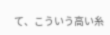て、こういう高い糸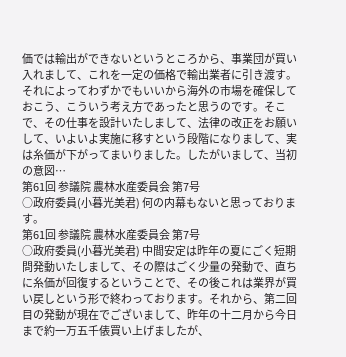価では輸出ができないというところから、事業団が買い入れまして、これを一定の価格で輸出業者に引き渡す。それによってわずかでもいいから海外の市場を確保しておこう、こういう考え方であったと思うのです。そこで、その仕事を設計いたしまして、法律の改正をお願いして、いよいよ実施に移すという段階になりまして、実は糸価が下がってまいりました。したがいまして、当初の意図…
第61回 参議院 農林水産委員会 第7号
○政府委員(小暮光美君) 何の内幕もないと思っております。
第61回 参議院 農林水産委員会 第7号
○政府委員(小暮光美君) 中間安定は昨年の夏にごく短期問発動いたしまして、その際はごく少量の発動で、直ちに糸価が回復するということで、その後これは業界が買い戻しという形で終わっております。それから、第二回目の発動が現在でございまして、昨年の十二月から今日まで約一万五千俵買い上げましたが、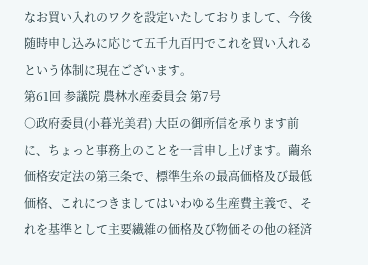なお買い入れのワクを設定いたしておりまして、今後随時申し込みに応じて五千九百円でこれを買い入れるという体制に現在ございます。
第61回 参議院 農林水産委員会 第7号
○政府委員(小暮光美君) 大臣の御所信を承ります前に、ちょっと事務上のことを一言申し上げます。繭糸価格安定法の第三条で、標準生糸の最高価格及び最低価格、これにつきましてはいわゆる生産費主義で、それを基準として主要繊維の価格及び物価その他の経済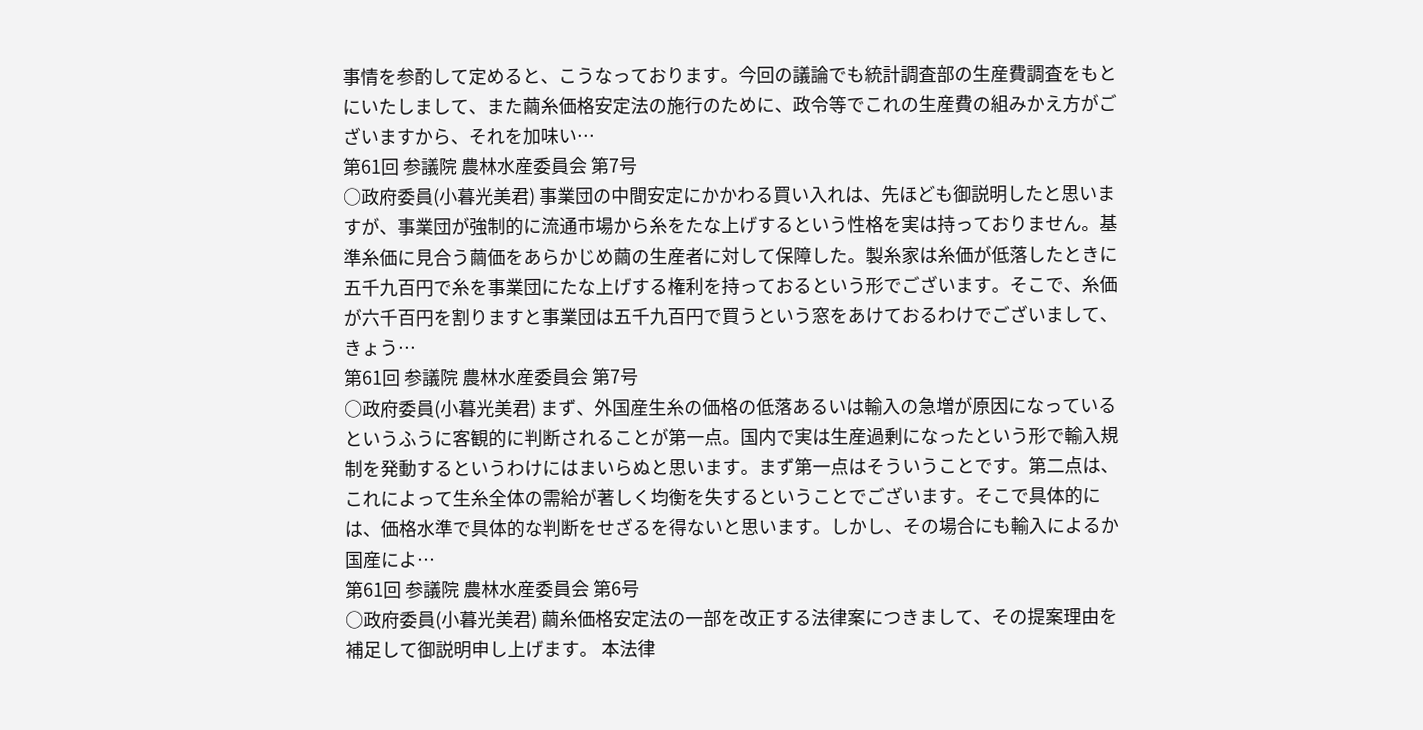事情を参酌して定めると、こうなっております。今回の議論でも統計調査部の生産費調査をもとにいたしまして、また繭糸価格安定法の施行のために、政令等でこれの生産費の組みかえ方がございますから、それを加味い…
第61回 参議院 農林水産委員会 第7号
○政府委員(小暮光美君) 事業団の中間安定にかかわる買い入れは、先ほども御説明したと思いますが、事業団が強制的に流通市場から糸をたな上げするという性格を実は持っておりません。基準糸価に見合う繭価をあらかじめ繭の生産者に対して保障した。製糸家は糸価が低落したときに五千九百円で糸を事業団にたな上げする権利を持っておるという形でございます。そこで、糸価が六千百円を割りますと事業団は五千九百円で買うという窓をあけておるわけでございまして、きょう…
第61回 参議院 農林水産委員会 第7号
○政府委員(小暮光美君) まず、外国産生糸の価格の低落あるいは輸入の急増が原因になっているというふうに客観的に判断されることが第一点。国内で実は生産過剰になったという形で輸入規制を発動するというわけにはまいらぬと思います。まず第一点はそういうことです。第二点は、これによって生糸全体の需給が著しく均衡を失するということでございます。そこで具体的には、価格水準で具体的な判断をせざるを得ないと思います。しかし、その場合にも輸入によるか国産によ…
第61回 参議院 農林水産委員会 第6号
○政府委員(小暮光美君) 繭糸価格安定法の一部を改正する法律案につきまして、その提案理由を補足して御説明申し上げます。 本法律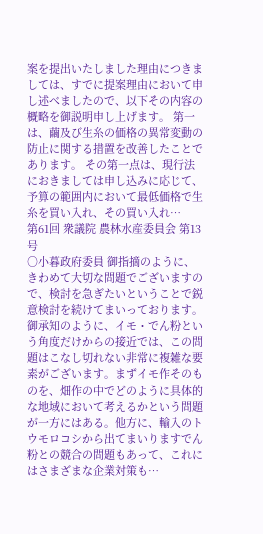案を提出いたしました理由につきましては、すでに提案理由において申し述べましたので、以下その内容の概略を御説明申し上げます。 第一は、繭及び生糸の価格の異常変動の防止に関する措置を改善したことであります。 その第一点は、現行法におきましては申し込みに応じて、予算の範囲内において最低価格で生糸を買い入れ、その買い入れ…
第61回 衆議院 農林水産委員会 第13号
○小暮政府委員 御指摘のように、きわめて大切な問題でございますので、検討を急ぎたいということで鋭意検討を続けてまいっております。 御承知のように、イモ・でん粉という角度だけからの接近では、この問題はこなし切れない非常に複雑な要素がございます。まずイモ作そのものを、畑作の中でどのように具体的な地域において考えるかという問題が一方にはある。他方に、輸入のトウモロコシから出てまいりますでん粉との競合の問題もあって、これにはさまざまな企業対策も…